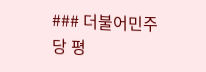### 더불어민주당 평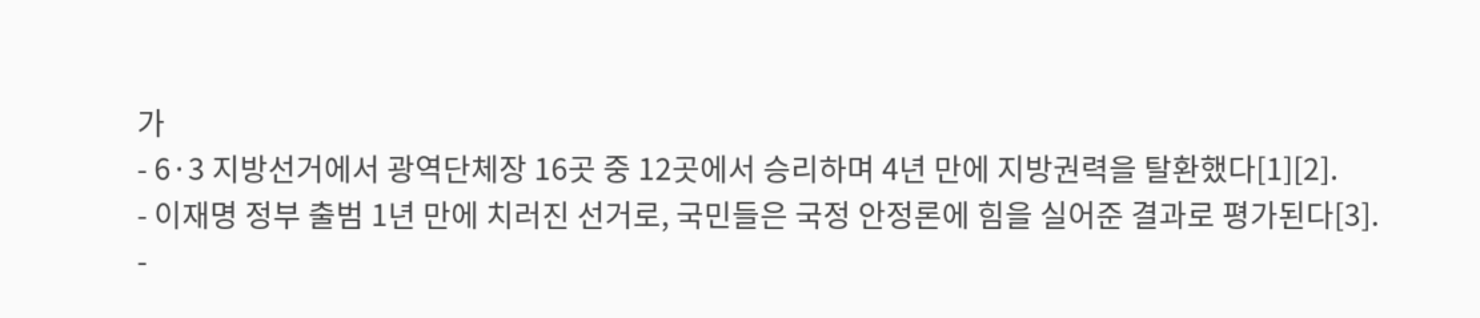가
- 6·3 지방선거에서 광역단체장 16곳 중 12곳에서 승리하며 4년 만에 지방권력을 탈환했다[1][2].
- 이재명 정부 출범 1년 만에 치러진 선거로, 국민들은 국정 안정론에 힘을 실어준 결과로 평가된다[3].
-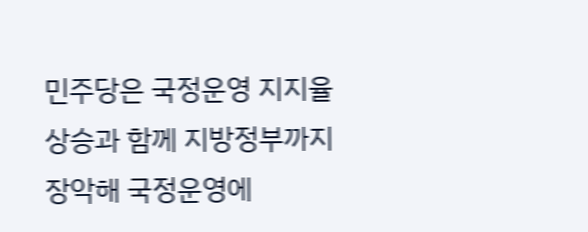민주당은 국정운영 지지율 상승과 함께 지방정부까지 장악해 국정운영에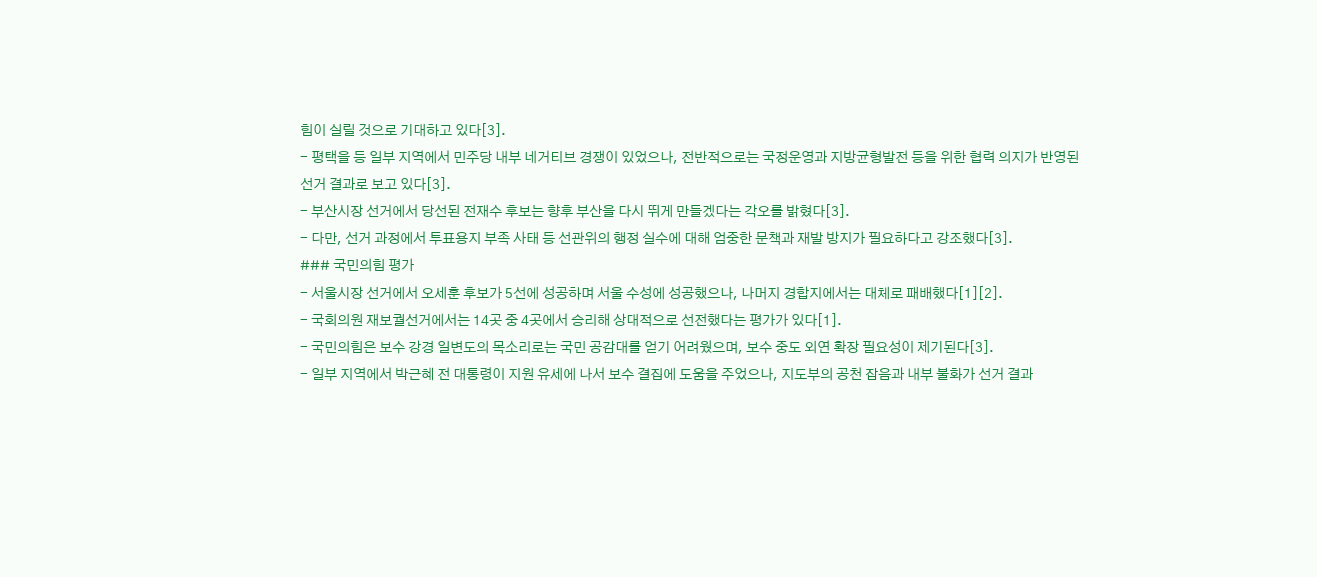힘이 실릴 것으로 기대하고 있다[3].
- 평택을 등 일부 지역에서 민주당 내부 네거티브 경쟁이 있었으나, 전반적으로는 국정운영과 지방균형발전 등을 위한 협력 의지가 반영된 선거 결과로 보고 있다[3].
- 부산시장 선거에서 당선된 전재수 후보는 향후 부산을 다시 뛰게 만들겠다는 각오를 밝혔다[3].
- 다만, 선거 과정에서 투표용지 부족 사태 등 선관위의 행정 실수에 대해 엄중한 문책과 재발 방지가 필요하다고 강조했다[3].
### 국민의힘 평가
- 서울시장 선거에서 오세훈 후보가 5선에 성공하며 서울 수성에 성공했으나, 나머지 경합지에서는 대체로 패배했다[1][2].
- 국회의원 재보궐선거에서는 14곳 중 4곳에서 승리해 상대적으로 선전했다는 평가가 있다[1].
- 국민의힘은 보수 강경 일변도의 목소리로는 국민 공감대를 얻기 어려웠으며, 보수 중도 외연 확장 필요성이 제기된다[3].
- 일부 지역에서 박근혜 전 대통령이 지원 유세에 나서 보수 결집에 도움을 주었으나, 지도부의 공천 잡음과 내부 불화가 선거 결과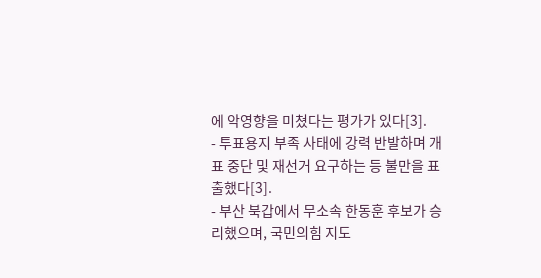에 악영향을 미쳤다는 평가가 있다[3].
- 투표용지 부족 사태에 강력 반발하며 개표 중단 및 재선거 요구하는 등 불만을 표출했다[3].
- 부산 북갑에서 무소속 한동훈 후보가 승리했으며, 국민의힘 지도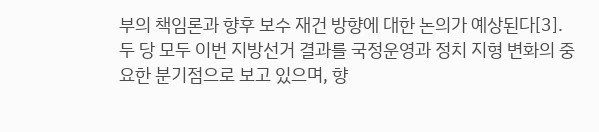부의 책임론과 향후 보수 재건 방향에 대한 논의가 예상된다[3].
두 당 모두 이번 지방선거 결과를 국정운영과 정치 지형 변화의 중요한 분기점으로 보고 있으며, 향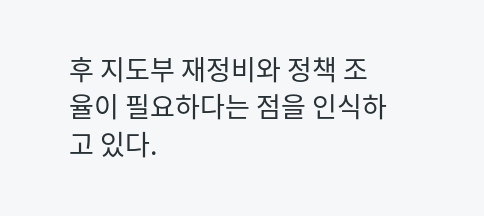후 지도부 재정비와 정책 조율이 필요하다는 점을 인식하고 있다.